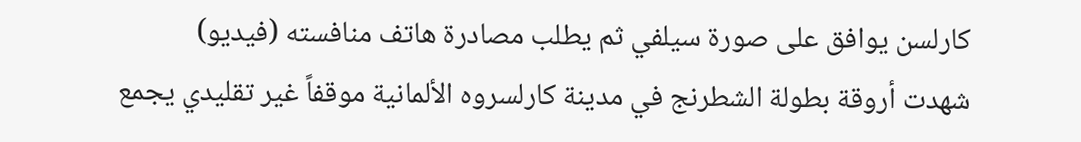كارلسن يوافق على صورة سيلفي ثم يطلب مصادرة هاتف منافسته (فيديو)
شهدت أروقة بطولة الشطرنج في مدينة كارلسروه الألمانية موقفاً غير تقليدي يجمع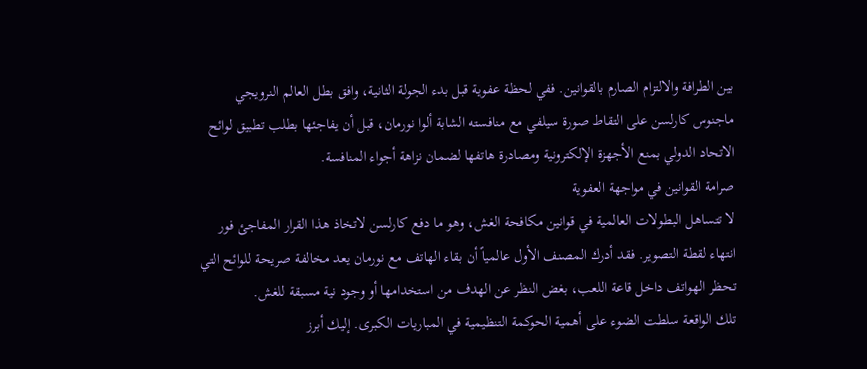بين الطرافة والالتزام الصارم بالقوانين. ففي لحظة عفوية قبل بدء الجولة الثانية، وافق بطل العالم النرويجي ماجنوس كارلسن على التقاط صورة سيلفي مع منافسته الشابة ألوا نورمان، قبل أن يفاجئها بطلب تطبيق لوائح الاتحاد الدولي بمنع الأجهزة الإلكترونية ومصادرة هاتفها لضمان نزاهة أجواء المنافسة.
صرامة القوانين في مواجهة العفوية
لا تتساهل البطولات العالمية في قوانين مكافحة الغش، وهو ما دفع كارلسن لاتخاذ هذا القرار المفاجئ فور انتهاء لقطة التصوير. فقد أدرك المصنف الأول عالمياً أن بقاء الهاتف مع نورمان يعد مخالفة صريحة للوائح التي تحظر الهواتف داخل قاعة اللعب، بغض النظر عن الهدف من استخدامها أو وجود نية مسبقة للغش.
تلك الواقعة سلطت الضوء على أهمية الحوكمة التنظيمية في المباريات الكبرى. إليك أبرز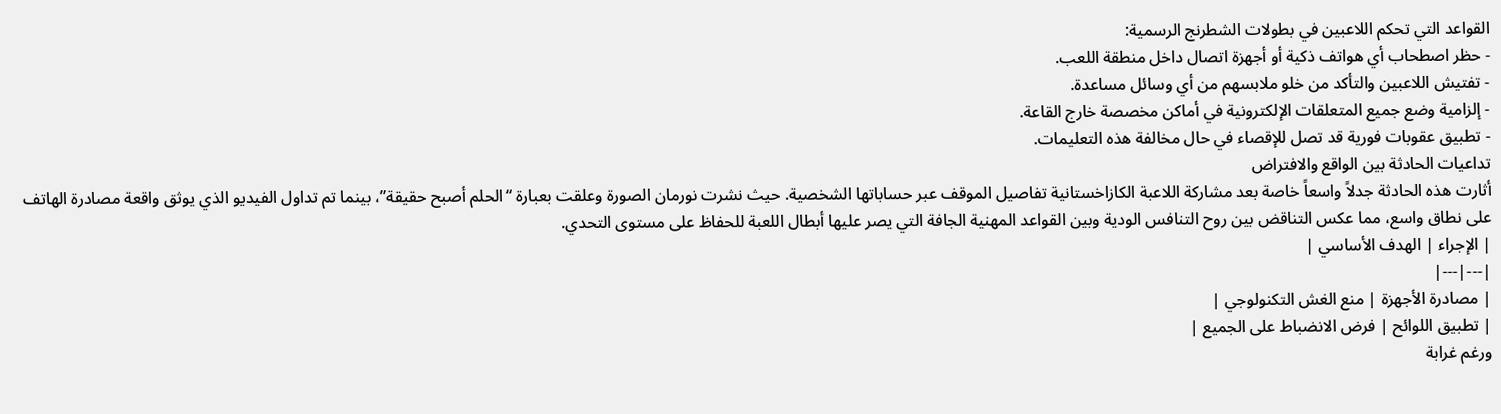القواعد التي تحكم اللاعبين في بطولات الشطرنج الرسمية:
- حظر اصطحاب أي هواتف ذكية أو أجهزة اتصال داخل منطقة اللعب.
- تفتيش اللاعبين والتأكد من خلو ملابسهم من أي وسائل مساعدة.
- إلزامية وضع جميع المتعلقات الإلكترونية في أماكن مخصصة خارج القاعة.
- تطبيق عقوبات فورية قد تصل للإقصاء في حال مخالفة هذه التعليمات.
تداعيات الحادثة بين الواقع والافتراض
أثارت هذه الحادثة جدلاً واسعاً خاصة بعد مشاركة اللاعبة الكازاخستانية تفاصيل الموقف عبر حساباتها الشخصية. حيث نشرت نورمان الصورة وعلقت بعبارة “الحلم أصبح حقيقة”، بينما تم تداول الفيديو الذي يوثق واقعة مصادرة الهاتف على نطاق واسع، مما عكس التناقض بين روح التنافس الودية وبين القواعد المهنية الجافة التي يصر عليها أبطال اللعبة للحفاظ على مستوى التحدي.
| الإجراء | الهدف الأساسي |
|---|---|
| مصادرة الأجهزة | منع الغش التكنولوجي |
| تطبيق اللوائح | فرض الانضباط على الجميع |
ورغم غرابة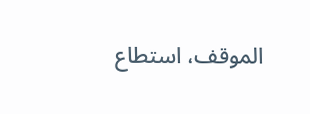الموقف، استطاع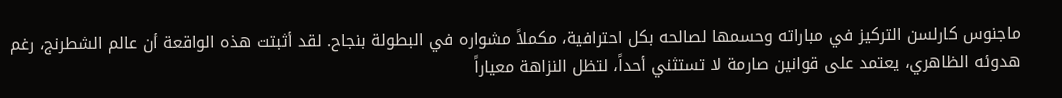ماجنوس كارلسن التركيز في مباراته وحسمها لصالحه بكل احترافية، مكملاً مشواره في البطولة بنجاح. لقد أثبتت هذه الواقعة أن عالم الشطرنج، رغم هدوئه الظاهري، يعتمد على قوانين صارمة لا تستثني أحداً، لتظل النزاهة معياراً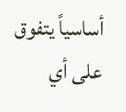أساسياً يتفوق على أي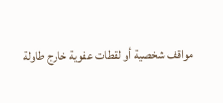مواقف شخصية أو لقطات عفوية خارج طاولة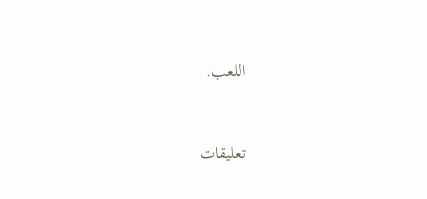اللعب.



تعليقات